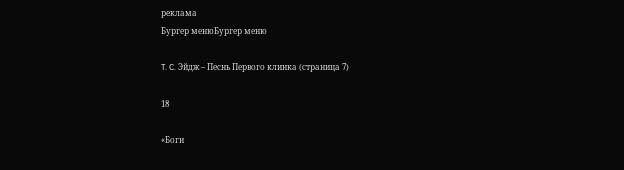реклама
Бургер менюБургер меню

T. C. Эйдж – Песнь Первого клинка (страница 7)

18

«Боги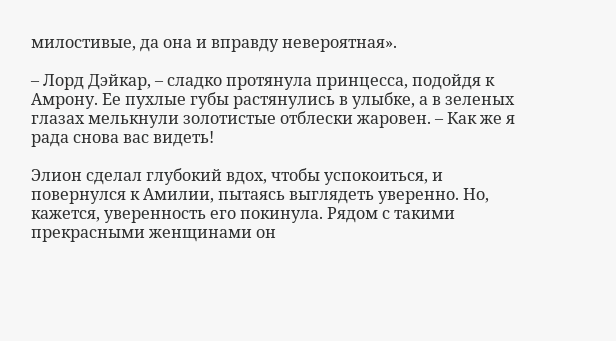милостивые, да она и вправду невероятная».

– Лорд Дэйкар, – сладко протянула принцесса, подойдя к Амрону. Ее пухлые губы растянулись в улыбке, а в зеленых глазах мелькнули золотистые отблески жаровен. – Как же я рада снова вас видеть!

Элион сделал глубокий вдох, чтобы успокоиться, и повернулся к Амилии, пытаясь выглядеть уверенно. Но, кажется, уверенность его покинула. Рядом с такими прекрасными женщинами он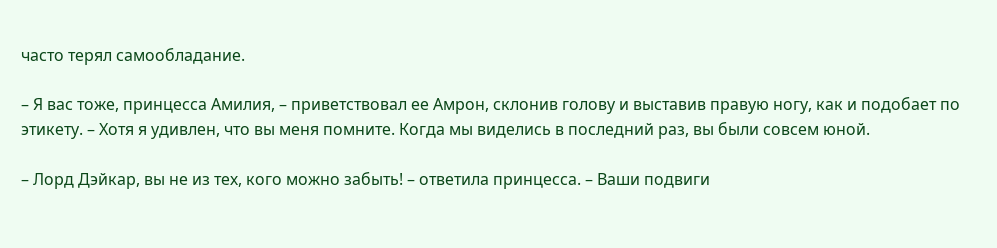часто терял самообладание.

– Я вас тоже, принцесса Амилия, – приветствовал ее Амрон, склонив голову и выставив правую ногу, как и подобает по этикету. – Хотя я удивлен, что вы меня помните. Когда мы виделись в последний раз, вы были совсем юной.

– Лорд Дэйкар, вы не из тех, кого можно забыть! – ответила принцесса. – Ваши подвиги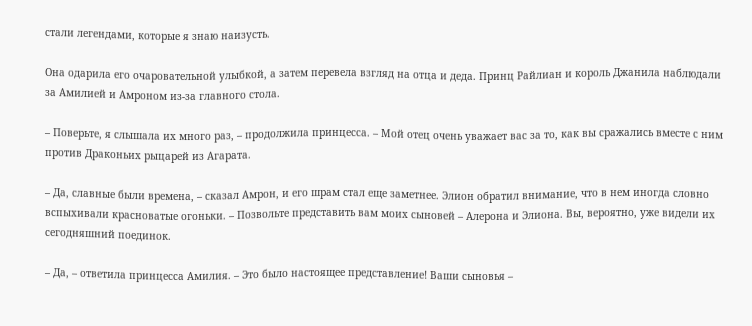стали легендами, которые я знаю наизусть.

Она одарила его очаровательной улыбкой, а затем перевела взгляд на отца и деда. Принц Райлиан и король Джанила наблюдали за Амилией и Амроном из-за главного стола.

– Поверьте, я слышала их много раз, – продолжила принцесса. – Мой отец очень уважает вас за то, как вы сражались вместе с ним против Драконьих рыцарей из Агарата.

– Да, славные были времена, – сказал Амрон, и его шрам стал еще заметнее. Элион обратил внимание, что в нем иногда словно вспыхивали красноватые огоньки. – Позвольте представить вам моих сыновей – Алерона и Элиона. Вы, вероятно, уже видели их сегодняшний поединок.

– Да, – ответила принцесса Амилия. – Это было настоящее представление! Ваши сыновья –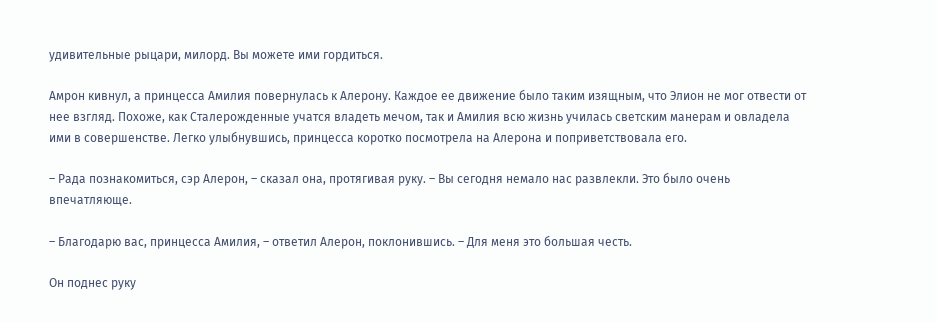удивительные рыцари, милорд. Вы можете ими гордиться.

Амрон кивнул, а принцесса Амилия повернулась к Алерону. Каждое ее движение было таким изящным, что Элион не мог отвести от нее взгляд. Похоже, как Сталерожденные учатся владеть мечом, так и Амилия всю жизнь училась светским манерам и овладела ими в совершенстве. Легко улыбнувшись, принцесса коротко посмотрела на Алерона и поприветствовала его.

– Рада познакомиться, сэр Алерон, – сказал она, протягивая руку. – Вы сегодня немало нас развлекли. Это было очень впечатляюще.

– Благодарю вас, принцесса Амилия, – ответил Алерон, поклонившись. – Для меня это большая честь.

Он поднес руку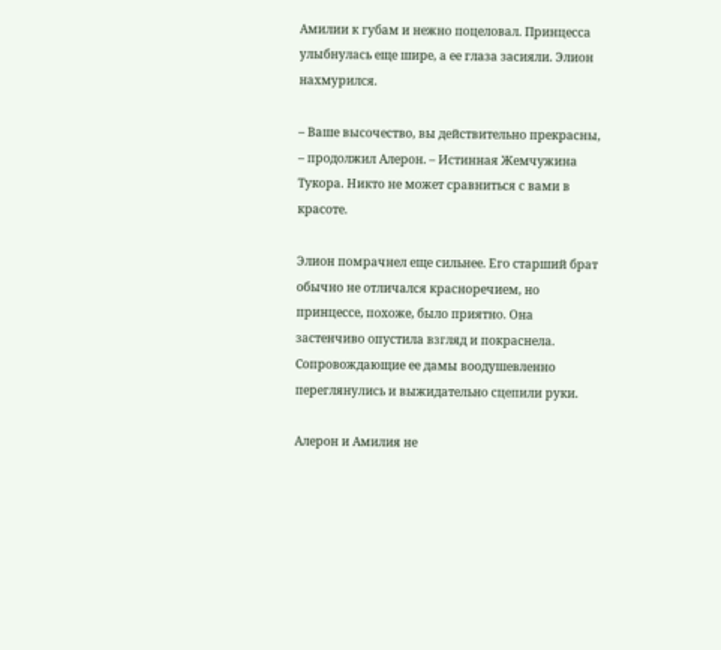Амилии к губам и нежно поцеловал. Принцесса улыбнулась еще шире, а ее глаза засияли. Элион нахмурился.

– Ваше высочество, вы действительно прекрасны, – продолжил Алерон. – Истинная Жемчужина Тукора. Никто не может сравниться с вами в красоте.

Элион помрачнел еще сильнее. Его старший брат обычно не отличался красноречием, но принцессе, похоже, было приятно. Она застенчиво опустила взгляд и покраснела. Сопровождающие ее дамы воодушевленно переглянулись и выжидательно сцепили руки.

Алерон и Амилия не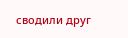сводили друг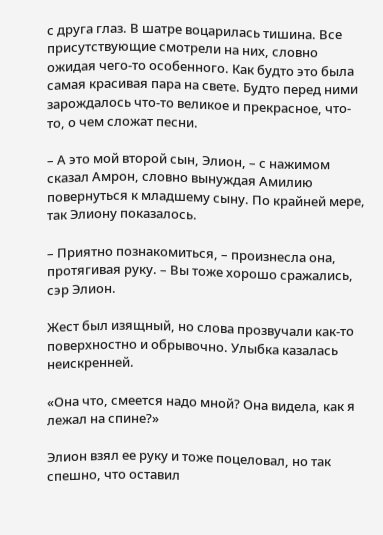с друга глаз. В шатре воцарилась тишина. Все присутствующие смотрели на них, словно ожидая чего-то особенного. Как будто это была самая красивая пара на свете. Будто перед ними зарождалось что-то великое и прекрасное, что-то, о чем сложат песни.

– А это мой второй сын, Элион, – с нажимом сказал Амрон, словно вынуждая Амилию повернуться к младшему сыну. По крайней мере, так Элиону показалось.

– Приятно познакомиться, – произнесла она, протягивая руку. – Вы тоже хорошо сражались, сэр Элион.

Жест был изящный, но слова прозвучали как-то поверхностно и обрывочно. Улыбка казалась неискренней.

«Она что, смеется надо мной? Она видела, как я лежал на спине?»

Элион взял ее руку и тоже поцеловал, но так спешно, что оставил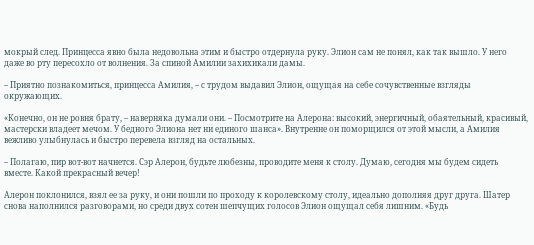мокрый след. Принцесса явно была недовольна этим и быстро отдернула руку. Элион сам не понял, как так вышло. У него даже во рту пересохло от волнения. За спиной Амилии захихикали дамы.

– Приятно познакомиться, принцесса Амилия, – с трудом выдавил Элион, ощущая на себе сочувственные взгляды окружающих.

«Конечно, он не ровня брату, – наверняка думали они. – Посмотрите на Алерона: высокий, энергичный, обаятельный, красивый, мастерски владеет мечом. У бедного Элиона нет ни единого шанса». Внутренне он поморщился от этой мысли, а Амилия вежливо улыбнулась и быстро перевела взгляд на остальных.

– Полагаю, пир вот-вот начнется. Сэр Алерон, будьте любезны, проводите меня к столу. Думаю, сегодня мы будем сидеть вместе. Какой прекрасный вечер!

Алерон поклонился, взял ее за руку, и они пошли по проходу к королевскому столу, идеально дополняя друг друга. Шатер снова наполнился разговорами, но среди двух сотен шепчущих голосов Элион ощущал себя лишним. «Будь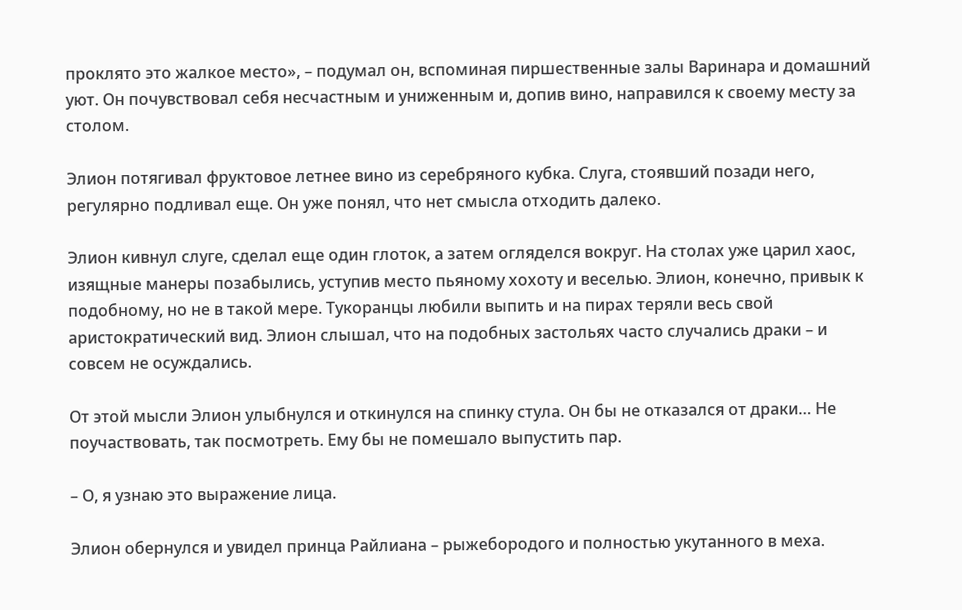проклято это жалкое место», – подумал он, вспоминая пиршественные залы Варинара и домашний уют. Он почувствовал себя несчастным и униженным и, допив вино, направился к своему месту за столом.

Элион потягивал фруктовое летнее вино из серебряного кубка. Слуга, стоявший позади него, регулярно подливал еще. Он уже понял, что нет смысла отходить далеко.

Элион кивнул слуге, сделал еще один глоток, а затем огляделся вокруг. На столах уже царил хаос, изящные манеры позабылись, уступив место пьяному хохоту и веселью. Элион, конечно, привык к подобному, но не в такой мере. Тукоранцы любили выпить и на пирах теряли весь свой аристократический вид. Элион слышал, что на подобных застольях часто случались драки – и совсем не осуждались.

От этой мысли Элион улыбнулся и откинулся на спинку стула. Он бы не отказался от драки… Не поучаствовать, так посмотреть. Ему бы не помешало выпустить пар.

– О, я узнаю это выражение лица.

Элион обернулся и увидел принца Райлиана – рыжебородого и полностью укутанного в меха.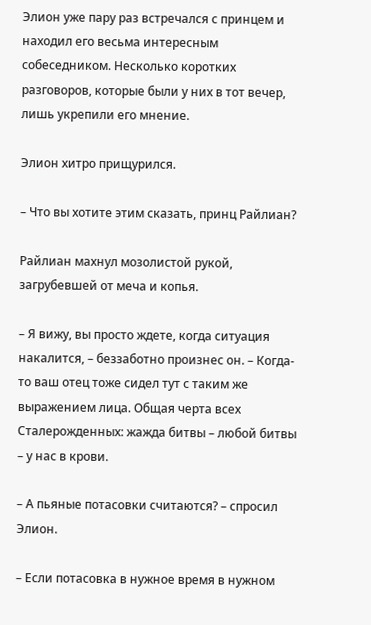Элион уже пару раз встречался с принцем и находил его весьма интересным собеседником. Несколько коротких разговоров, которые были у них в тот вечер, лишь укрепили его мнение.

Элион хитро прищурился.

– Что вы хотите этим сказать, принц Райлиан?

Райлиан махнул мозолистой рукой, загрубевшей от меча и копья.

– Я вижу, вы просто ждете, когда ситуация накалится, – беззаботно произнес он. – Когда-то ваш отец тоже сидел тут с таким же выражением лица. Общая черта всех Сталерожденных: жажда битвы – любой битвы – у нас в крови.

– А пьяные потасовки считаются? – спросил Элион.

– Если потасовка в нужное время в нужном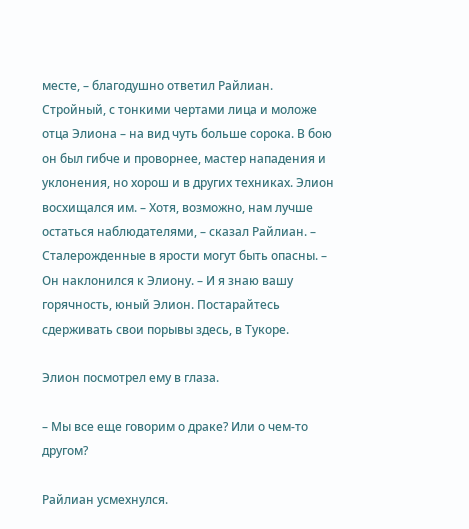месте, – благодушно ответил Райлиан. Стройный, с тонкими чертами лица и моложе отца Элиона – на вид чуть больше сорока. В бою он был гибче и проворнее, мастер нападения и уклонения, но хорош и в других техниках. Элион восхищался им. – Хотя, возможно, нам лучше остаться наблюдателями, – сказал Райлиан. – Сталерожденные в ярости могут быть опасны. – Он наклонился к Элиону. – И я знаю вашу горячность, юный Элион. Постарайтесь сдерживать свои порывы здесь, в Тукоре.

Элион посмотрел ему в глаза.

– Мы все еще говорим о драке? Или о чем-то другом?

Райлиан усмехнулся.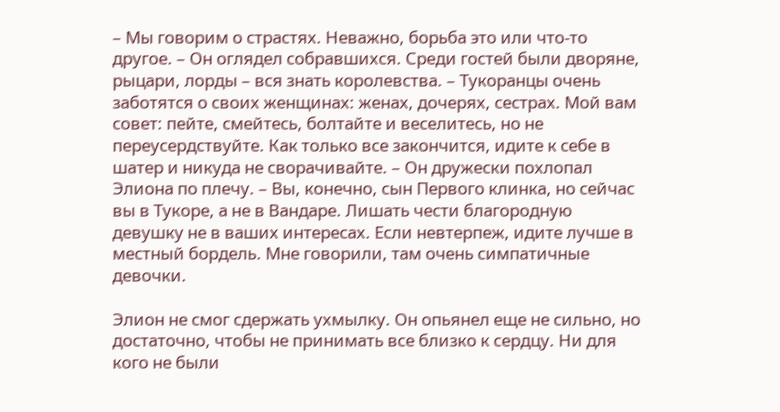– Мы говорим о страстях. Неважно, борьба это или что-то другое. – Он оглядел собравшихся. Среди гостей были дворяне, рыцари, лорды – вся знать королевства. – Тукоранцы очень заботятся о своих женщинах: женах, дочерях, сестрах. Мой вам совет: пейте, смейтесь, болтайте и веселитесь, но не переусердствуйте. Как только все закончится, идите к себе в шатер и никуда не сворачивайте. – Он дружески похлопал Элиона по плечу. – Вы, конечно, сын Первого клинка, но сейчас вы в Тукоре, а не в Вандаре. Лишать чести благородную девушку не в ваших интересах. Если невтерпеж, идите лучше в местный бордель. Мне говорили, там очень симпатичные девочки.

Элион не смог сдержать ухмылку. Он опьянел еще не сильно, но достаточно, чтобы не принимать все близко к сердцу. Ни для кого не были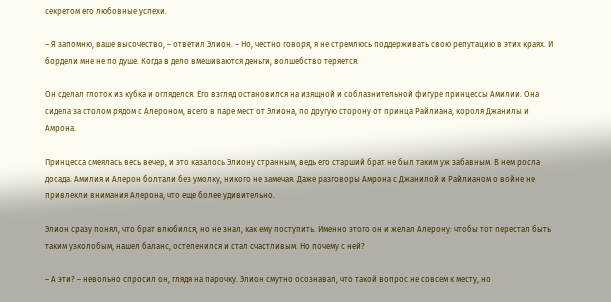секретом его любовные успехи.

– Я запомню, ваше высочество, – ответил Элион. – Но, честно говоря, я не стремлюсь поддерживать свою репутацию в этих краях. И бордели мне не по душе. Когда в дело вмешиваются деньги, волшебство теряется.

Он сделал глоток из кубка и огляделся. Его взгляд остановился на изящной и соблазнительной фигуре принцессы Амилии. Она сидела за столом рядом с Алероном, всего в паре мест от Элиона, по другую сторону от принца Райлиана, короля Джанилы и Амрона.

Принцесса смеялась весь вечер, и это казалось Элиону странным, ведь его старший брат не был таким уж забавным. В нем росла досада. Амилия и Алерон болтали без умолку, никого не замечая. Даже разговоры Амрона с Джанилой и Райлианом о войне не привлекли внимания Алерона, что еще более удивительно.

Элион сразу понял, что брат влюбился, но не знал, как ему поступить. Именно этого он и желал Алерону: чтобы тот перестал быть таким узколобым, нашел баланс, остепенился и стал счастливым. Но почему с ней?

– А эти? – невольно спросил он, глядя на парочку. Элион смутно осознавал, что такой вопрос не совсем к месту, но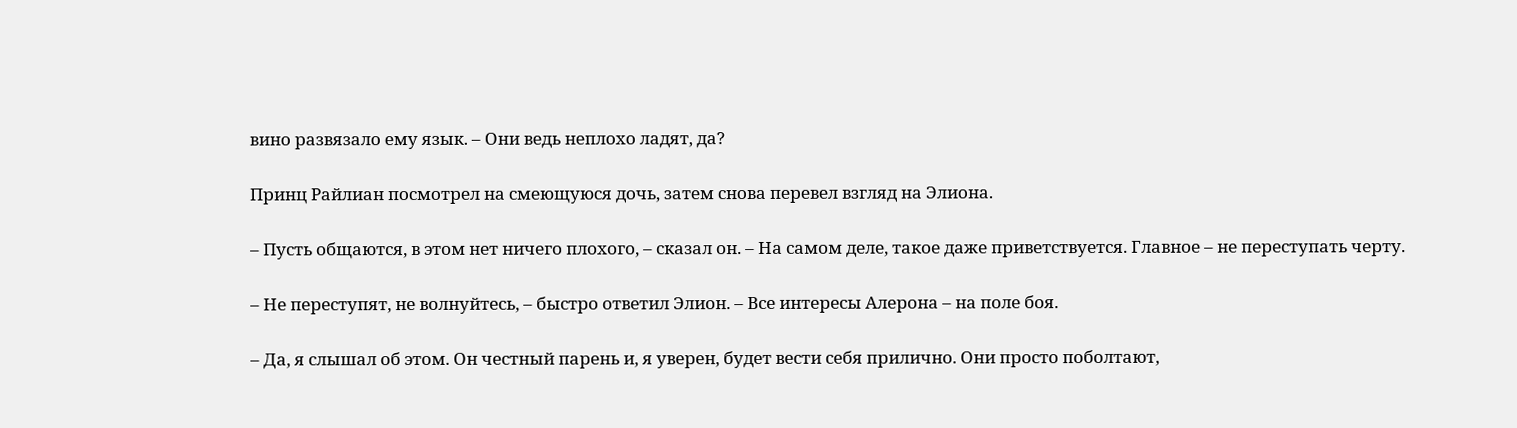вино развязало ему язык. – Они ведь неплохо ладят, да?

Принц Райлиан посмотрел на смеющуюся дочь, затем снова перевел взгляд на Элиона.

– Пусть общаются, в этом нет ничего плохого, – сказал он. – На самом деле, такое даже приветствуется. Главное – не переступать черту.

– Не переступят, не волнуйтесь, – быстро ответил Элион. – Все интересы Алерона – на поле боя.

– Да, я слышал об этом. Он честный парень и, я уверен, будет вести себя прилично. Они просто поболтают,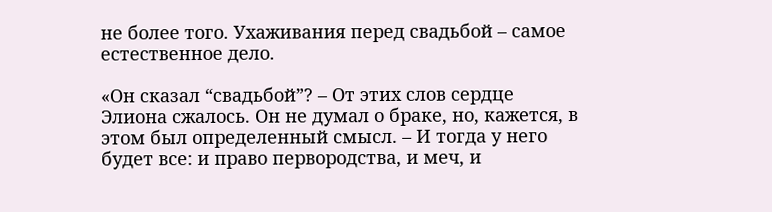не более того. Ухаживания перед свадьбой – самое естественное дело.

«Он сказал “свадьбой”? – От этих слов сердце Элиона сжалось. Он не думал о браке, но, кажется, в этом был определенный смысл. – И тогда у него будет все: и право первородства, и меч, и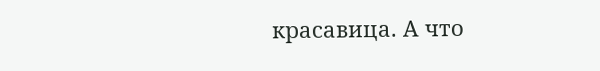красавица. А что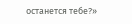останется тебе?»